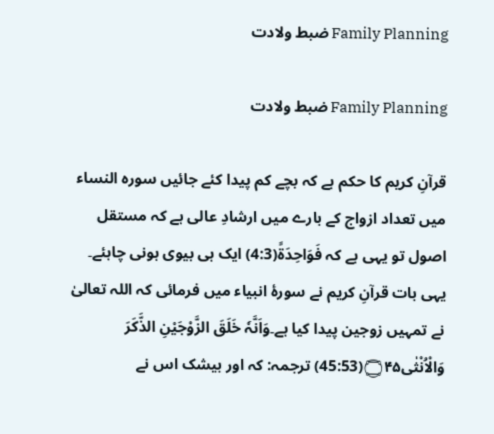Family Planning ضبط ولادت

Family Planning ضبط ولادت

قرآنِ کریم کا حکم ہے کہ بچے کم پیدا کئے جائیں سورہ النساء میں تعداد ازواج کے بارے میں ارشادِ عالی ہے کہ مستقل اصول تو یہی ہے کہ فَوَاحِدَۃً(4:3) ایک ہی بیوی ہونی چاہئے۔ یہی بات قرآنِ کریم نے سورۂ انبیاء میں فرمائی کہ اللہ تعالیٰ نے تمہیں زوجین پیدا کیا ہے۔وَاَنَّہٗ خَلَقَ الزَّوْجَيْنِ الذَّكَرَ وَالْاُنْثٰى۝۴۵(45:53) ترجمہ: کہ اور بیشک اس نے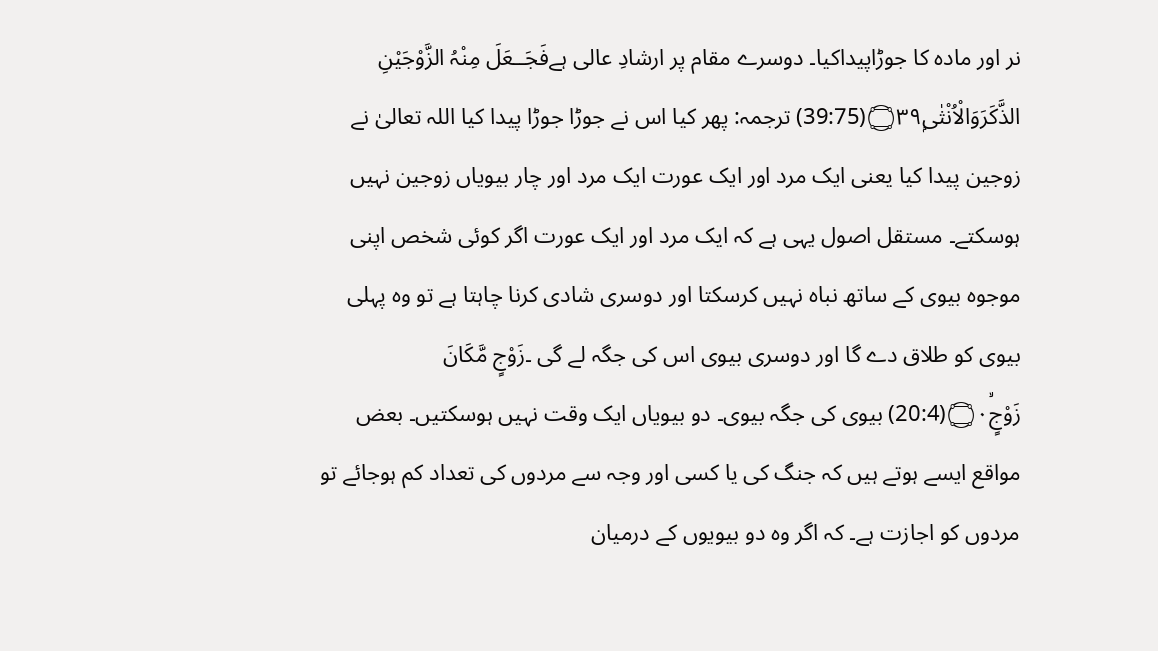نر اور مادہ کا جوڑاپیداکیا۔ دوسرے مقام پر ارشادِ عالی ہےفَجَــعَلَ مِنْہُ الزَّوْجَيْنِ الذَّكَرَوَالْاُنْثٰى۝۳۹ۭ(39:75) ترجمہ: پھر کیا اس نے جوڑا جوڑا پیدا کیا اللہ تعالیٰ نے زوجین پیدا کیا یعنی ایک مرد اور ایک عورت ایک مرد اور چار بیویاں زوجین نہیں ہوسکتے۔ مستقل اصول یہی ہے کہ ایک مرد اور ایک عورت اگر کوئی شخص اپنی موجوہ بیوی کے ساتھ نباہ نہیں کرسکتا اور دوسری شادی کرنا چاہتا ہے تو وہ پہلی بیوی کو طلاق دے گا اور دوسری بیوی اس کی جگہ لے گی ۔زَوْجٍ مَّكَانَ زَوْجٍ۝۰ۙ(20:4) بیوی کی جگہ بیوی۔ دو بیویاں ایک وقت نہیں ہوسکتیں۔ بعض مواقع ایسے ہوتے ہیں کہ جنگ کی یا کسی اور وجہ سے مردوں کی تعداد کم ہوجائے تو مردوں کو اجازت ہے۔ کہ اگر وہ دو بیویوں کے درمیان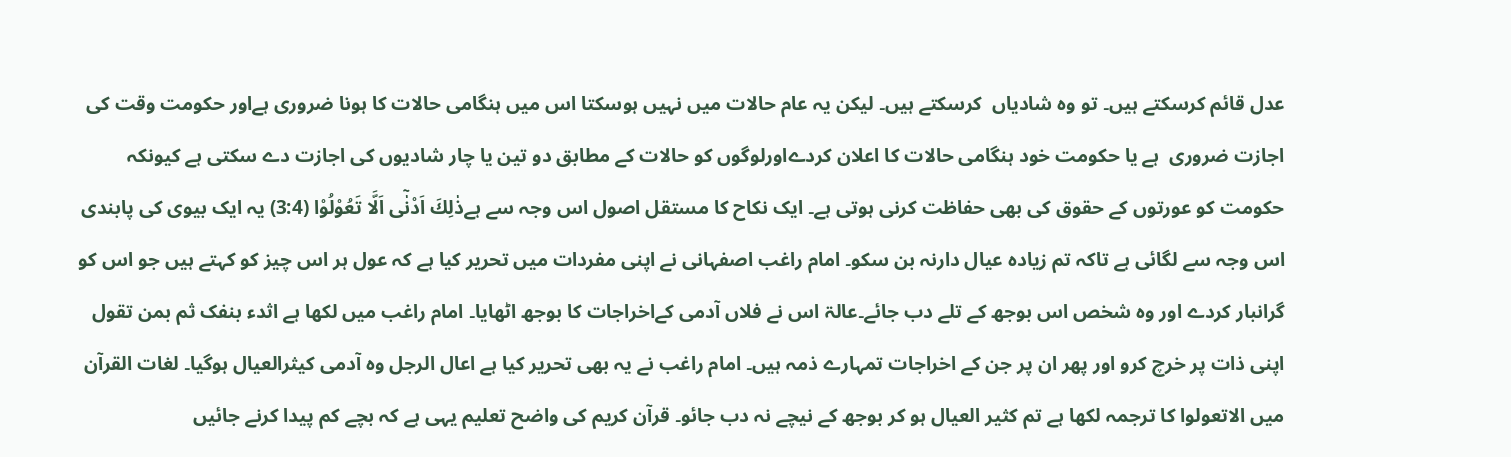عدل قائم کرسکتے ہیں۔ تو وہ شادیاں  کرسکتے ہیں۔ لیکن یہ عام حالات میں نہیں ہوسکتا اس میں ہنگامی حالات کا ہونا ضروری ہےاور حکومت وقت کی اجازت ضروری  ہے یا حکومت خود ہنگامی حالات کا اعلان کردےاورلوگوں کو حالات کے مطابق دو تین یا چار شادیوں کی اجازت دے سکتی ہے کیونکہ حکومت کو عورتوں کے حقوق کی بھی حفاظت کرنی ہوتی ہے۔ ایک نکاح کا مستقل اصول اس وجہ سے ہےذٰلِكَ اَدْنٰٓى اَلَّا تَعُوْلُوْا (3:4) یہ ایک بیوی کی پابندی اس وجہ سے لگائی ہے تاکہ تم زیادہ عیال دارنہ بن سکو۔ امام راغب اصفہانی نے اپنی مفردات میں تحریر کیا ہے کہ عول ہر اس چیز کو کہتے ہیں جو اس کو گرانبار کردے اور وہ شخص اس بوجھ کے تلے دب جائے۔عالۃ اس نے فلاں آدمی کےاخراجات کا بوجھ اٹھایا۔ امام راغب میں لکھا ہے اثدء بنفک ثم بمن تقول اپنی ذات پر خرچ کرو اور پھر ان پر جن کے اخراجات تمہارے ذمہ ہیں۔ امام راغب نے یہ بھی تحریر کیا ہے اعال الرجل وہ آدمی کیثرالعیال ہوگیا۔ لغات القرآن میں الاتعولوا کا ترجمہ لکھا ہے تم کثیر العیال ہو کر بوجھ کے نیچے نہ دب جائو۔ قرآن کریم کی واضح تعلیم یہی ہے کہ بچے کم پیدا کرنے جائیں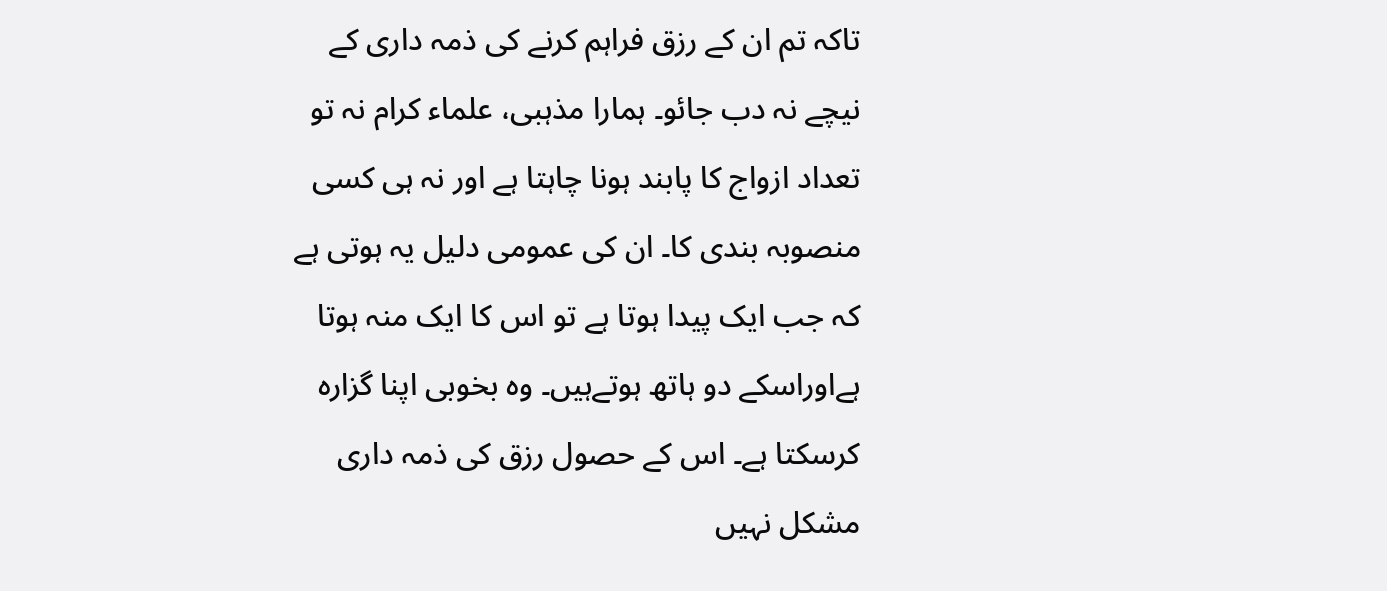تاکہ تم ان کے رزق فراہم کرنے کی ذمہ داری کے نیچے نہ دب جائو۔ ہمارا مذہبی، علماء کرام نہ تو تعداد ازواج کا پابند ہونا چاہتا ہے اور نہ ہی کسی منصوبہ بندی کا۔ ان کی عمومی دلیل یہ ہوتی ہے کہ جب ایک پیدا ہوتا ہے تو اس کا ایک منہ ہوتا ہےاوراسکے دو ہاتھ ہوتےہیں۔ وہ بخوبی اپنا گزارہ کرسکتا ہے۔ اس کے حصول رزق کی ذمہ داری مشکل نہیں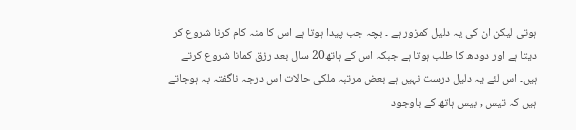ہوتی لیکن ان کی یہ دلیل کمزور ہے ۔ بچہ جب پیدا ہوتا ہے اس کا منہ کام کرنا شروع کر دیتا ہے اور دودھ کا طلب ہوتا ہے جبکہ اس کے ہاتھ20 سال بعد رزق کمانا شروع کرتے ہیں۔ اس لئے یہ دلیل درست نہیں ہے بعض مرتبہ ملکی حالات اس درجہ ناگفتہ بہ ہوجاتے ہیں کہ تیس , بیس ہاتھ کے باوجود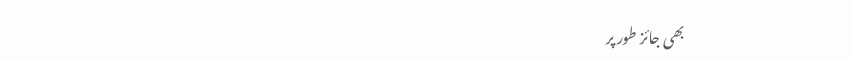بھی جائز طور پر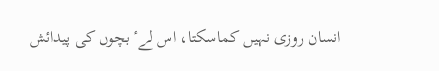انسان روزی نہیں کماسکتا، اس لےٴ بچوں کی پیدائش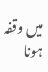میں وقفہ ہونا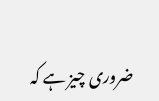ضروری چیز ہے کہ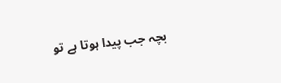بچہ جب پیدا ہوتا ہے تو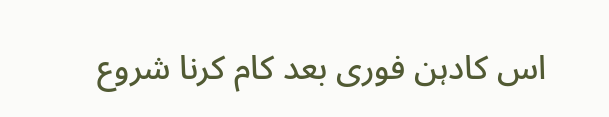اس کادہن فوری بعد کام کرنا شروع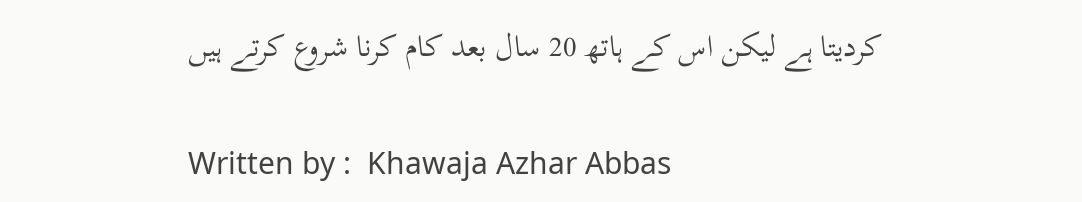کردیتا ہے لیکن اس کے ہاتھ 20 سال بعد کام کرنا شروع کرتے ہیں

Written by :  Khawaja Azhar Abbas